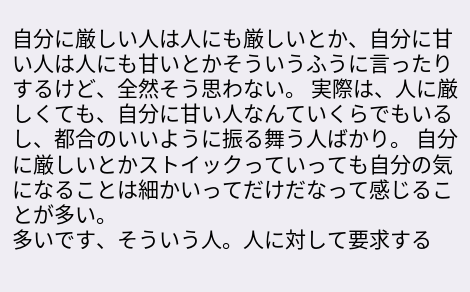自分に厳しい人は人にも厳しいとか、自分に甘い人は人にも甘いとかそういうふうに言ったりするけど、全然そう思わない。 実際は、人に厳しくても、自分に甘い人なんていくらでもいるし、都合のいいように振る舞う人ばかり。 自分に厳しいとかストイックっていっても自分の気になることは細かいってだけだなって感じることが多い。
多いです、そういう人。人に対して要求する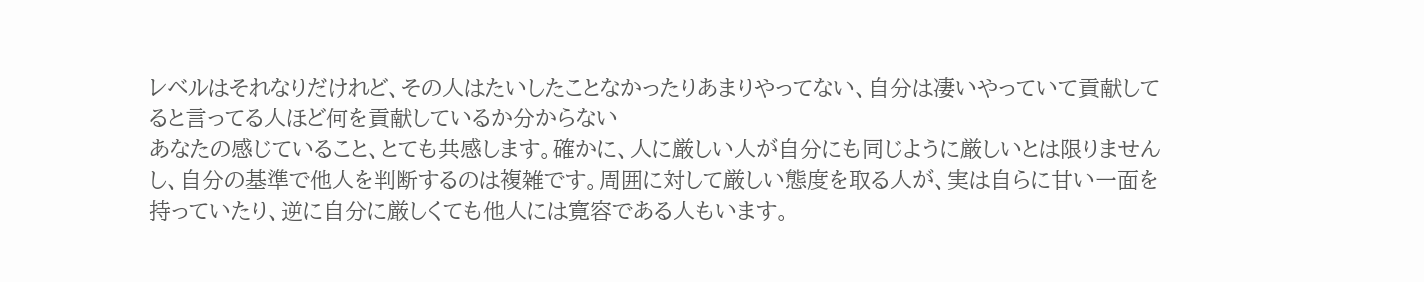レベルはそれなりだけれど、その人はたいしたことなかったりあまりやってない、自分は凄いやっていて貢献してると言ってる人ほど何を貢献しているか分からない
あなたの感じていること、とても共感します。確かに、人に厳しい人が自分にも同じように厳しいとは限りませんし、自分の基準で他人を判断するのは複雑です。周囲に対して厳しい態度を取る人が、実は自らに甘い一面を持っていたり、逆に自分に厳しくても他人には寛容である人もいます。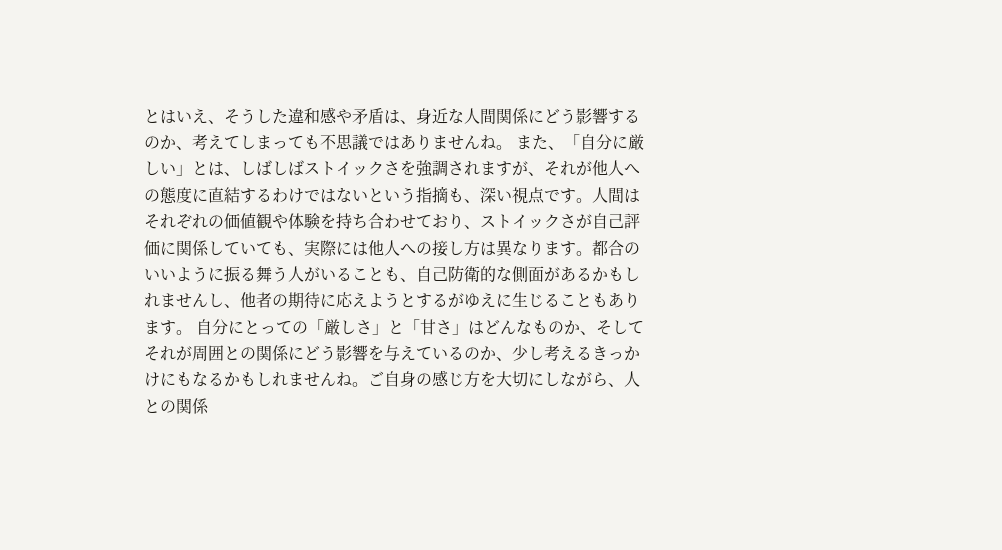とはいえ、そうした違和感や矛盾は、身近な人間関係にどう影響するのか、考えてしまっても不思議ではありませんね。 また、「自分に厳しい」とは、しばしばストイックさを強調されますが、それが他人への態度に直結するわけではないという指摘も、深い視点です。人間はそれぞれの価値観や体験を持ち合わせており、ストイックさが自己評価に関係していても、実際には他人への接し方は異なります。都合のいいように振る舞う人がいることも、自己防衛的な側面があるかもしれませんし、他者の期待に応えようとするがゆえに生じることもあります。 自分にとっての「厳しさ」と「甘さ」はどんなものか、そしてそれが周囲との関係にどう影響を与えているのか、少し考えるきっかけにもなるかもしれませんね。ご自身の感じ方を大切にしながら、人との関係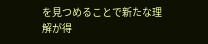を見つめることで新たな理解が得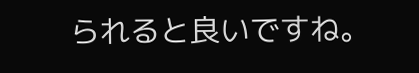られると良いですね。